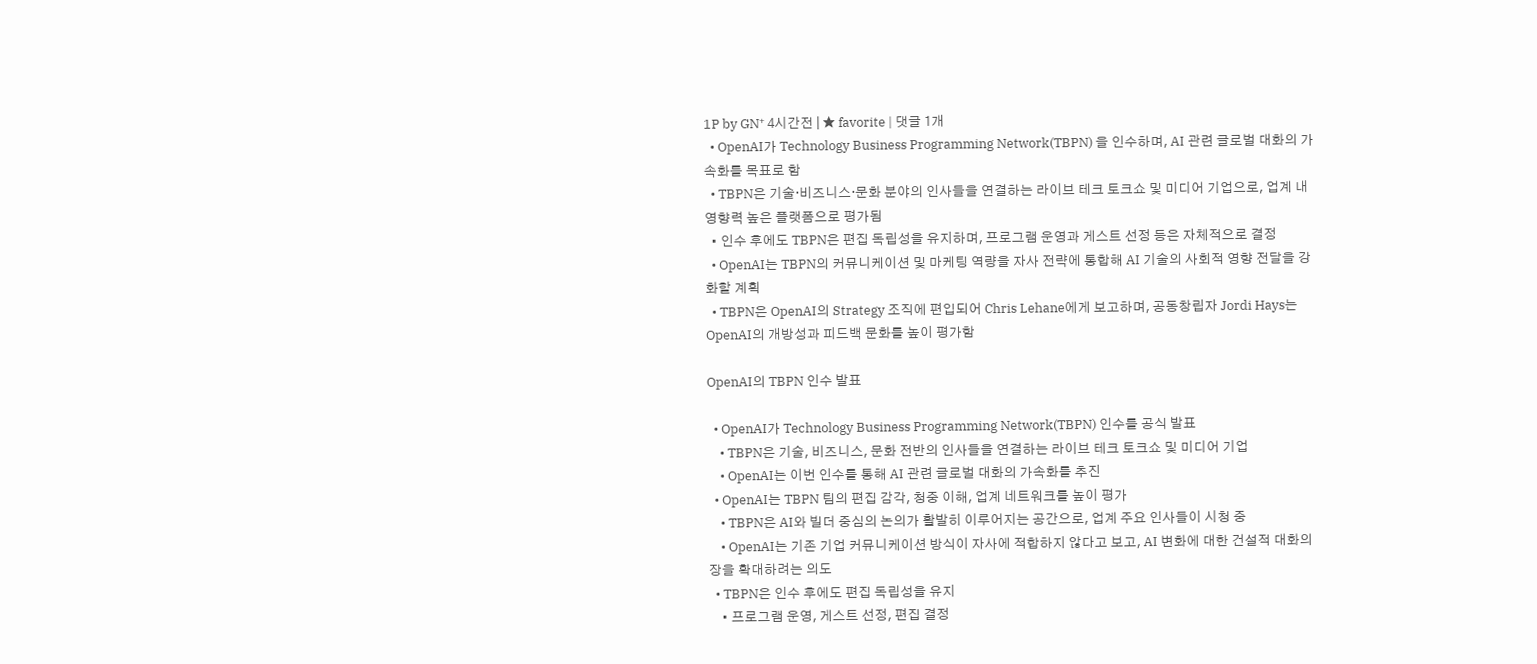1P by GN⁺ 4시간전 | ★ favorite | 댓글 1개
  • OpenAI가 Technology Business Programming Network(TBPN) 을 인수하며, AI 관련 글로벌 대화의 가속화를 목표로 함
  • TBPN은 기술·비즈니스·문화 분야의 인사들을 연결하는 라이브 테크 토크쇼 및 미디어 기업으로, 업계 내 영향력 높은 플랫폼으로 평가됨
  • 인수 후에도 TBPN은 편집 독립성을 유지하며, 프로그램 운영과 게스트 선정 등은 자체적으로 결정
  • OpenAI는 TBPN의 커뮤니케이션 및 마케팅 역량을 자사 전략에 통합해 AI 기술의 사회적 영향 전달을 강화할 계획
  • TBPN은 OpenAI의 Strategy 조직에 편입되어 Chris Lehane에게 보고하며, 공동창립자 Jordi Hays는 OpenAI의 개방성과 피드백 문화를 높이 평가함

OpenAI의 TBPN 인수 발표

  • OpenAI가 Technology Business Programming Network(TBPN) 인수를 공식 발표
    • TBPN은 기술, 비즈니스, 문화 전반의 인사들을 연결하는 라이브 테크 토크쇼 및 미디어 기업
    • OpenAI는 이번 인수를 통해 AI 관련 글로벌 대화의 가속화를 추진
  • OpenAI는 TBPN 팀의 편집 감각, 청중 이해, 업계 네트워크를 높이 평가
    • TBPN은 AI와 빌더 중심의 논의가 활발히 이루어지는 공간으로, 업계 주요 인사들이 시청 중
    • OpenAI는 기존 기업 커뮤니케이션 방식이 자사에 적합하지 않다고 보고, AI 변화에 대한 건설적 대화의 장을 확대하려는 의도
  • TBPN은 인수 후에도 편집 독립성을 유지
    • 프로그램 운영, 게스트 선정, 편집 결정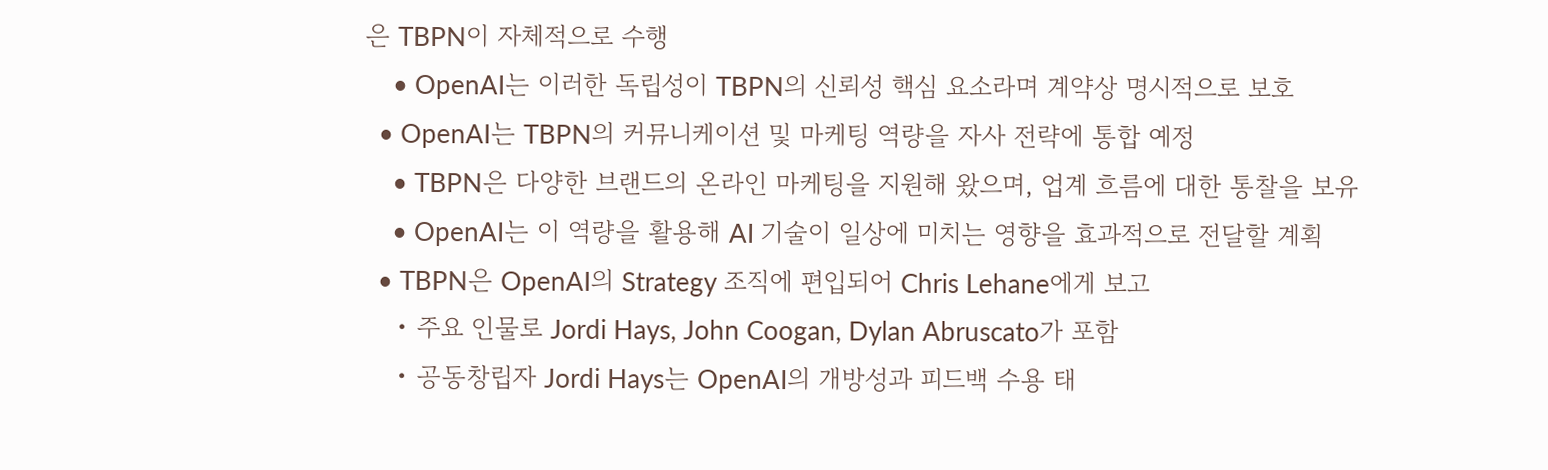은 TBPN이 자체적으로 수행
    • OpenAI는 이러한 독립성이 TBPN의 신뢰성 핵심 요소라며 계약상 명시적으로 보호
  • OpenAI는 TBPN의 커뮤니케이션 및 마케팅 역량을 자사 전략에 통합 예정
    • TBPN은 다양한 브랜드의 온라인 마케팅을 지원해 왔으며, 업계 흐름에 대한 통찰을 보유
    • OpenAI는 이 역량을 활용해 AI 기술이 일상에 미치는 영향을 효과적으로 전달할 계획
  • TBPN은 OpenAI의 Strategy 조직에 편입되어 Chris Lehane에게 보고
    • 주요 인물로 Jordi Hays, John Coogan, Dylan Abruscato가 포함
    • 공동창립자 Jordi Hays는 OpenAI의 개방성과 피드백 수용 태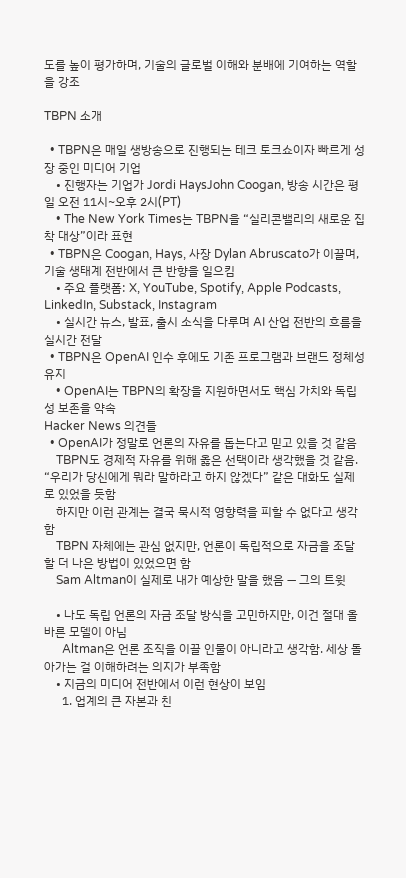도를 높이 평가하며, 기술의 글로벌 이해와 분배에 기여하는 역할을 강조

TBPN 소개

  • TBPN은 매일 생방송으로 진행되는 테크 토크쇼이자 빠르게 성장 중인 미디어 기업
    • 진행자는 기업가 Jordi HaysJohn Coogan, 방송 시간은 평일 오전 11시~오후 2시(PT)
    • The New York Times는 TBPN을 “실리콘밸리의 새로운 집착 대상”이라 표현
  • TBPN은 Coogan, Hays, 사장 Dylan Abruscato가 이끌며, 기술 생태계 전반에서 큰 반향을 일으킴
    • 주요 플랫폼: X, YouTube, Spotify, Apple Podcasts, LinkedIn, Substack, Instagram
    • 실시간 뉴스, 발표, 출시 소식을 다루며 AI 산업 전반의 흐름을 실시간 전달
  • TBPN은 OpenAI 인수 후에도 기존 프로그램과 브랜드 정체성 유지
    • OpenAI는 TBPN의 확장을 지원하면서도 핵심 가치와 독립성 보존을 약속
Hacker News 의견들
  • OpenAI가 정말로 언론의 자유를 돕는다고 믿고 있을 것 같음
    TBPN도 경제적 자유를 위해 옳은 선택이라 생각했을 것 같음. “우리가 당신에게 뭐라 말하라고 하지 않겠다” 같은 대화도 실제로 있었을 듯함
    하지만 이런 관계는 결국 묵시적 영향력을 피할 수 없다고 생각함
    TBPN 자체에는 관심 없지만, 언론이 독립적으로 자금을 조달할 더 나은 방법이 있었으면 함
    Sam Altman이 실제로 내가 예상한 말을 했음 — 그의 트윗

    • 나도 독립 언론의 자금 조달 방식을 고민하지만, 이건 절대 올바른 모델이 아님
      Altman은 언론 조직을 이끌 인물이 아니라고 생각함. 세상 돌아가는 걸 이해하려는 의지가 부족함
    • 지금의 미디어 전반에서 이런 현상이 보임
      1. 업계의 큰 자본과 친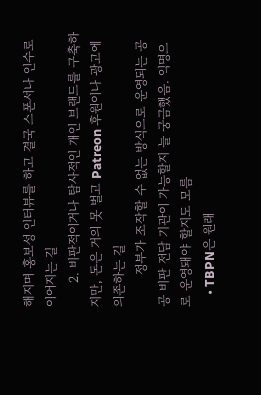해지며 홍보성 인터뷰를 하고 결국 스폰서나 인수로 이어지는 길
      2. 비판적이거나 탐사적인 개인 브랜드를 구축하지만, 돈은 거의 못 벌고 Patreon 후원이나 광고에 의존하는 길
        정부가 조작할 수 없는 방식으로 운영되는 공공 비판 전담 기관이 가능할지 늘 궁금했음. 익명으로 운영돼야 할지도 모름
    • TBPN은 원래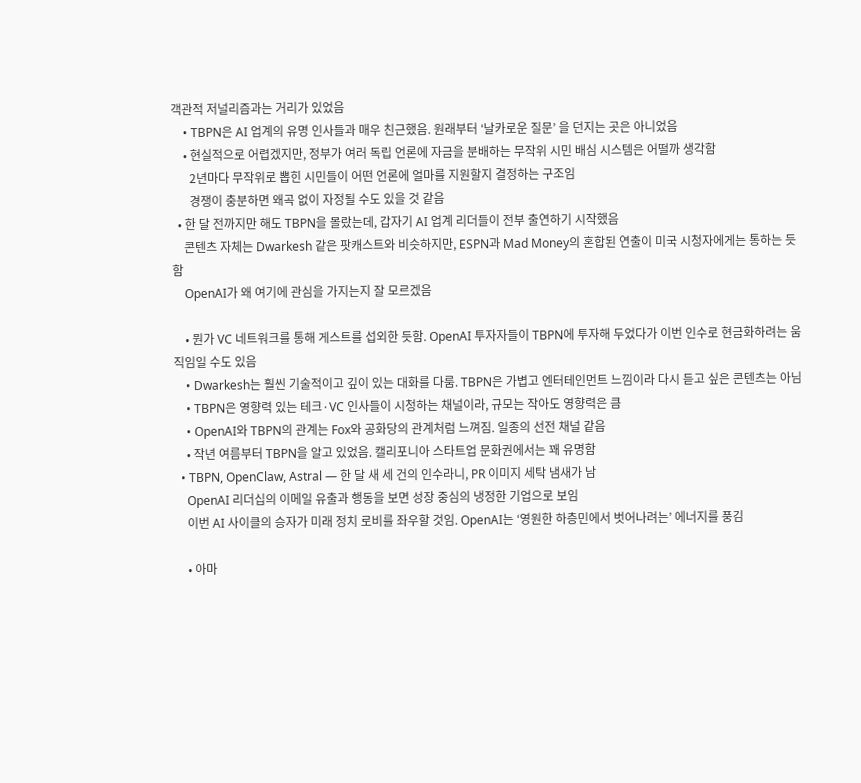객관적 저널리즘과는 거리가 있었음
    • TBPN은 AI 업계의 유명 인사들과 매우 친근했음. 원래부터 ‘날카로운 질문’ 을 던지는 곳은 아니었음
    • 현실적으로 어렵겠지만, 정부가 여러 독립 언론에 자금을 분배하는 무작위 시민 배심 시스템은 어떨까 생각함
      2년마다 무작위로 뽑힌 시민들이 어떤 언론에 얼마를 지원할지 결정하는 구조임
      경쟁이 충분하면 왜곡 없이 자정될 수도 있을 것 같음
  • 한 달 전까지만 해도 TBPN을 몰랐는데, 갑자기 AI 업계 리더들이 전부 출연하기 시작했음
    콘텐츠 자체는 Dwarkesh 같은 팟캐스트와 비슷하지만, ESPN과 Mad Money의 혼합된 연출이 미국 시청자에게는 통하는 듯함
    OpenAI가 왜 여기에 관심을 가지는지 잘 모르겠음

    • 뭔가 VC 네트워크를 통해 게스트를 섭외한 듯함. OpenAI 투자자들이 TBPN에 투자해 두었다가 이번 인수로 현금화하려는 움직임일 수도 있음
    • Dwarkesh는 훨씬 기술적이고 깊이 있는 대화를 다룸. TBPN은 가볍고 엔터테인먼트 느낌이라 다시 듣고 싶은 콘텐츠는 아님
    • TBPN은 영향력 있는 테크·VC 인사들이 시청하는 채널이라, 규모는 작아도 영향력은 큼
    • OpenAI와 TBPN의 관계는 Fox와 공화당의 관계처럼 느껴짐. 일종의 선전 채널 같음
    • 작년 여름부터 TBPN을 알고 있었음. 캘리포니아 스타트업 문화권에서는 꽤 유명함
  • TBPN, OpenClaw, Astral — 한 달 새 세 건의 인수라니, PR 이미지 세탁 냄새가 남
    OpenAI 리더십의 이메일 유출과 행동을 보면 성장 중심의 냉정한 기업으로 보임
    이번 AI 사이클의 승자가 미래 정치 로비를 좌우할 것임. OpenAI는 ‘영원한 하층민에서 벗어나려는’ 에너지를 풍김

    • 아마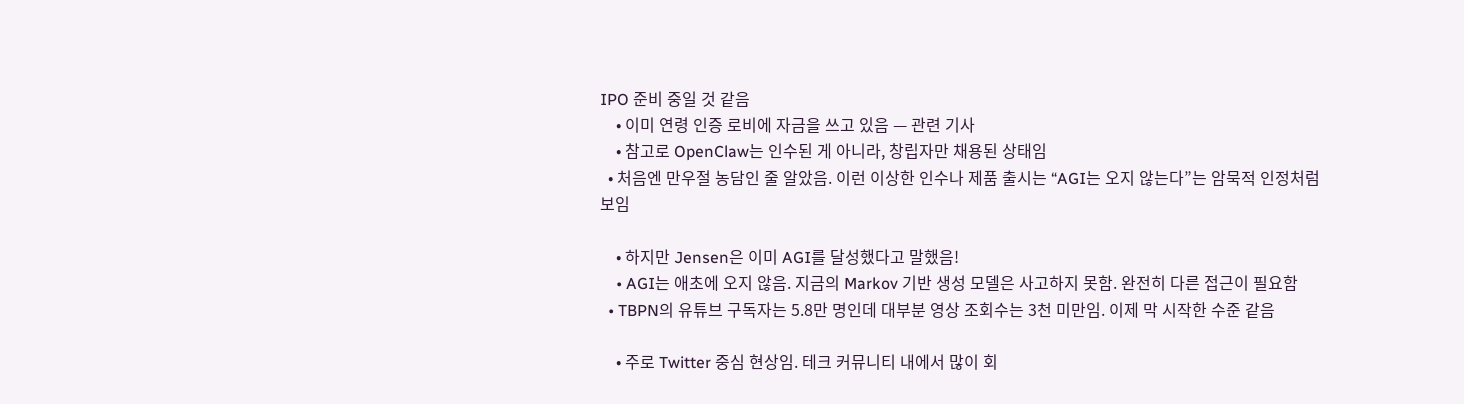IPO 준비 중일 것 같음
    • 이미 연령 인증 로비에 자금을 쓰고 있음 — 관련 기사
    • 참고로 OpenClaw는 인수된 게 아니라, 창립자만 채용된 상태임
  • 처음엔 만우절 농담인 줄 알았음. 이런 이상한 인수나 제품 출시는 “AGI는 오지 않는다”는 암묵적 인정처럼 보임

    • 하지만 Jensen은 이미 AGI를 달성했다고 말했음!
    • AGI는 애초에 오지 않음. 지금의 Markov 기반 생성 모델은 사고하지 못함. 완전히 다른 접근이 필요함
  • TBPN의 유튜브 구독자는 5.8만 명인데 대부분 영상 조회수는 3천 미만임. 이제 막 시작한 수준 같음

    • 주로 Twitter 중심 현상임. 테크 커뮤니티 내에서 많이 회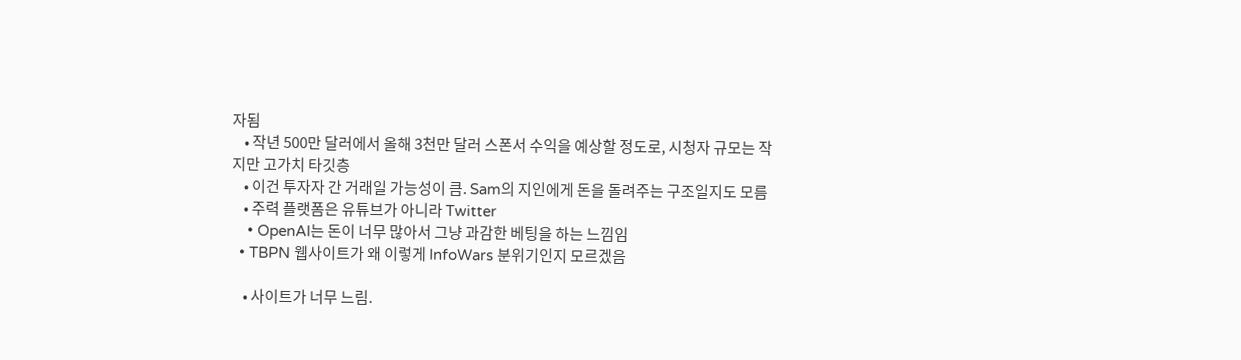자됨
    • 작년 500만 달러에서 올해 3천만 달러 스폰서 수익을 예상할 정도로, 시청자 규모는 작지만 고가치 타깃층
    • 이건 투자자 간 거래일 가능성이 큼. Sam의 지인에게 돈을 돌려주는 구조일지도 모름
    • 주력 플랫폼은 유튜브가 아니라 Twitter
    • OpenAI는 돈이 너무 많아서 그냥 과감한 베팅을 하는 느낌임
  • TBPN 웹사이트가 왜 이렇게 InfoWars 분위기인지 모르겠음

    • 사이트가 너무 느림.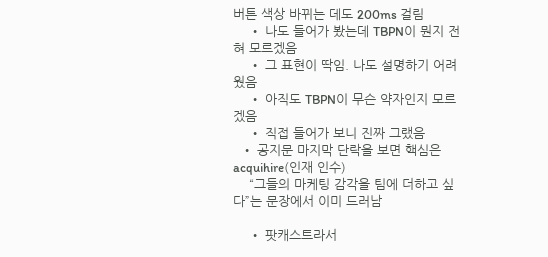버튼 색상 바뀌는 데도 200ms 걸림
    • 나도 들어가 봤는데 TBPN이 뭔지 전혀 모르겠음
    • 그 표현이 딱임. 나도 설명하기 어려웠음
    • 아직도 TBPN이 무슨 약자인지 모르겠음
    • 직접 들어가 보니 진짜 그랬음
  • 공지문 마지막 단락을 보면 핵심은 acquihire(인재 인수)
    “그들의 마케팅 감각을 팀에 더하고 싶다”는 문장에서 이미 드러남

    • 팟캐스트라서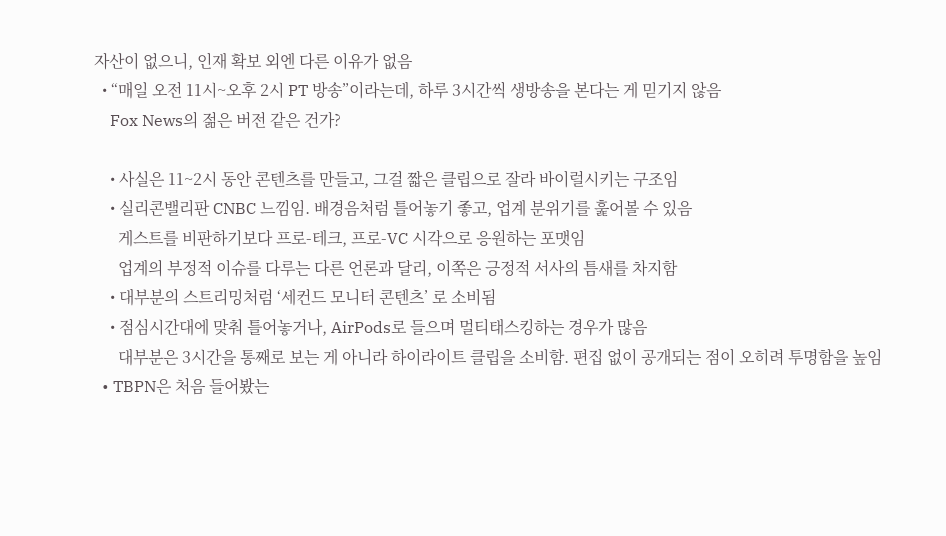자산이 없으니, 인재 확보 외엔 다른 이유가 없음
  • “매일 오전 11시~오후 2시 PT 방송”이라는데, 하루 3시간씩 생방송을 본다는 게 믿기지 않음
    Fox News의 젊은 버전 같은 건가?

    • 사실은 11~2시 동안 콘텐츠를 만들고, 그걸 짧은 클립으로 잘라 바이럴시키는 구조임
    • 실리콘밸리판 CNBC 느낌임. 배경음처럼 틀어놓기 좋고, 업계 분위기를 훑어볼 수 있음
      게스트를 비판하기보다 프로-테크, 프로-VC 시각으로 응원하는 포맷임
      업계의 부정적 이슈를 다루는 다른 언론과 달리, 이쪽은 긍정적 서사의 틈새를 차지함
    • 대부분의 스트리밍처럼 ‘세컨드 모니터 콘텐츠’ 로 소비됨
    • 점심시간대에 맞춰 틀어놓거나, AirPods로 들으며 멀티태스킹하는 경우가 많음
      대부분은 3시간을 통째로 보는 게 아니라 하이라이트 클립을 소비함. 편집 없이 공개되는 점이 오히려 투명함을 높임
  • TBPN은 처음 들어봤는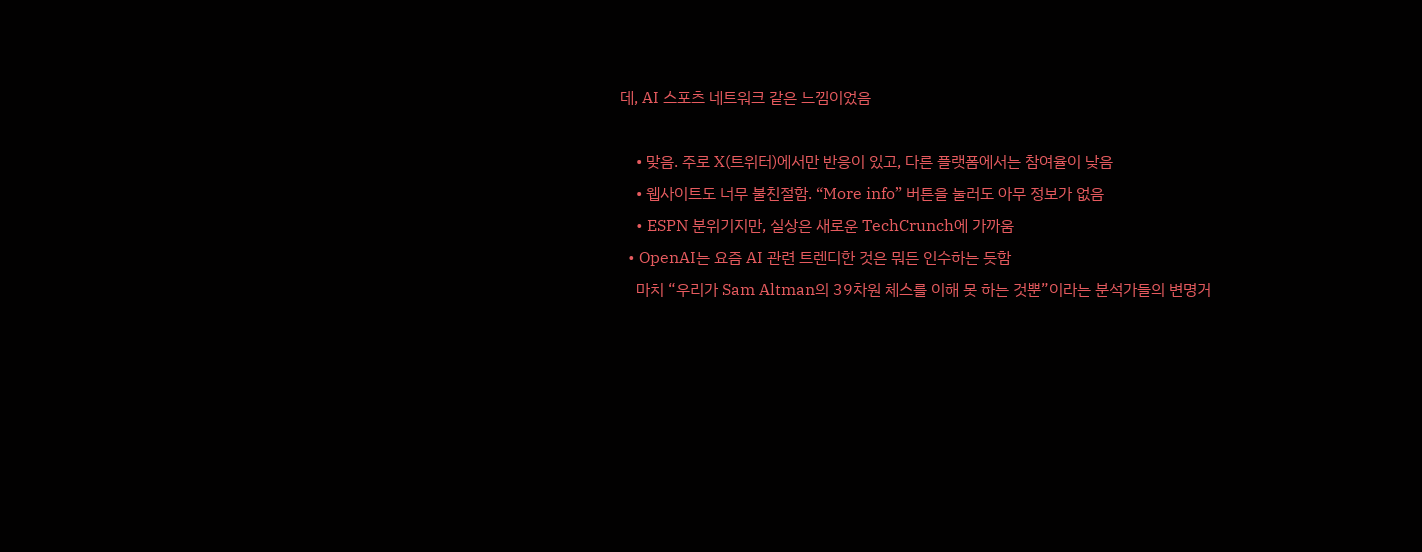데, AI 스포츠 네트워크 같은 느낌이었음

    • 맞음. 주로 X(트위터)에서만 반응이 있고, 다른 플랫폼에서는 참여율이 낮음
    • 웹사이트도 너무 불친절함. “More info” 버튼을 눌러도 아무 정보가 없음
    • ESPN 분위기지만, 실상은 새로운 TechCrunch에 가까움
  • OpenAI는 요즘 AI 관련 트렌디한 것은 뭐든 인수하는 듯함
    마치 “우리가 Sam Altman의 39차원 체스를 이해 못 하는 것뿐”이라는 분석가들의 변명거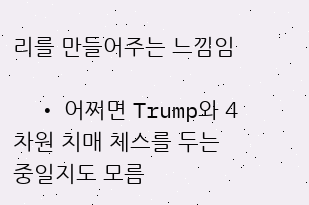리를 만들어주는 느낌임

    • 어쩌면 Trump와 4차원 치매 체스를 두는 중일지도 모름